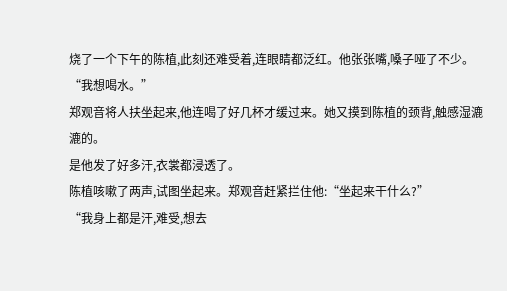烧了一个下午的陈植,此刻还难受着,连眼睛都泛红。他张张嘴,嗓子哑了不少。
“我想喝水。”
郑观音将人扶坐起来,他连喝了好几杯才缓过来。她又摸到陈植的颈背,触感湿漉漉的。
是他发了好多汗,衣裳都浸透了。
陈植咳嗽了两声,试图坐起来。郑观音赶紧拦住他:“坐起来干什么?”
“我身上都是汗,难受,想去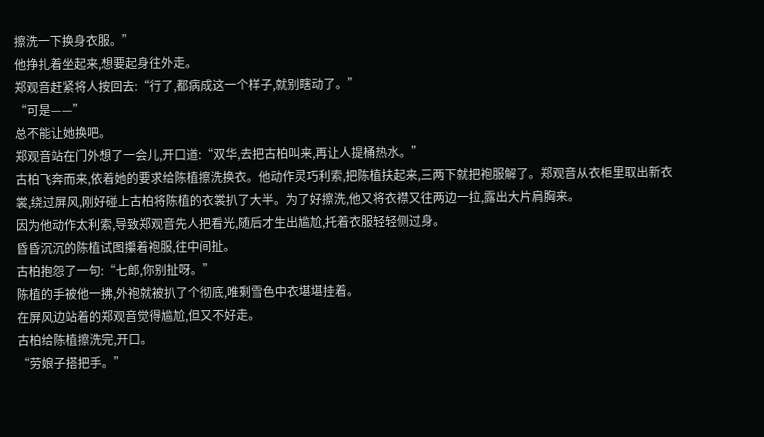擦洗一下换身衣服。”
他挣扎着坐起来,想要起身往外走。
郑观音赶紧将人按回去:“行了,都病成这一个样子,就别瞎动了。”
“可是——”
总不能让她换吧。
郑观音站在门外想了一会儿,开口道:“双华,去把古柏叫来,再让人提桶热水。”
古柏飞奔而来,依着她的要求给陈植擦洗换衣。他动作灵巧利索,把陈植扶起来,三两下就把袍服解了。郑观音从衣柜里取出新衣裳,绕过屏风,刚好碰上古柏将陈植的衣裳扒了大半。为了好擦洗,他又将衣襟又往两边一拉,露出大片肩胸来。
因为他动作太利索,导致郑观音先人把看光,随后才生出尴尬,托着衣服轻轻侧过身。
昏昏沉沉的陈植试图攥着袍服,往中间扯。
古柏抱怨了一句:“七郎,你别扯呀。”
陈植的手被他一拂,外袍就被扒了个彻底,唯剩雪色中衣堪堪挂着。
在屏风边站着的郑观音觉得尴尬,但又不好走。
古柏给陈植擦洗完,开口。
“劳娘子搭把手。”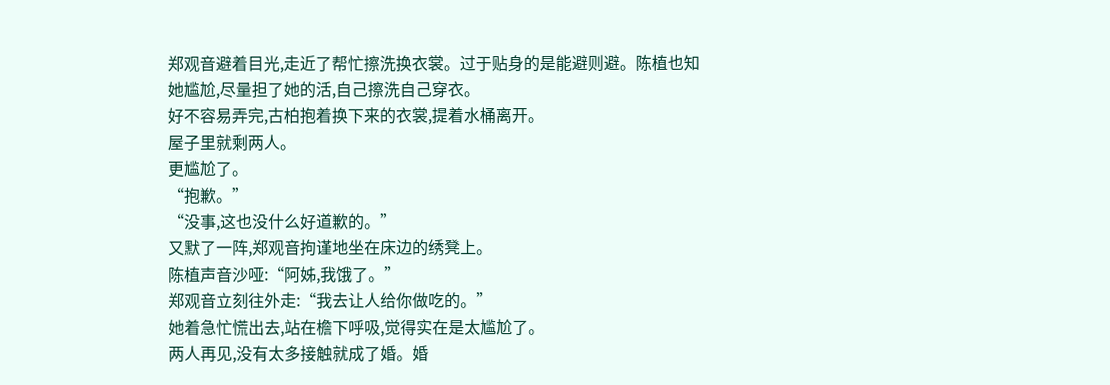郑观音避着目光,走近了帮忙擦洗换衣裳。过于贴身的是能避则避。陈植也知她尴尬,尽量担了她的活,自己擦洗自己穿衣。
好不容易弄完,古柏抱着换下来的衣裳,提着水桶离开。
屋子里就剩两人。
更尴尬了。
“抱歉。”
“没事,这也没什么好道歉的。”
又默了一阵,郑观音拘谨地坐在床边的绣凳上。
陈植声音沙哑:“阿姊,我饿了。”
郑观音立刻往外走:“我去让人给你做吃的。”
她着急忙慌出去,站在檐下呼吸,觉得实在是太尴尬了。
两人再见,没有太多接触就成了婚。婚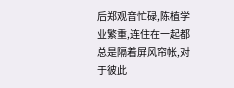后郑观音忙碌,陈植学业繁重,连住在一起都总是隔着屏风帘帐,对于彼此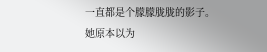一直都是个朦朦胧胧的影子。
她原本以为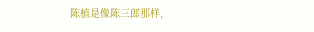陈植是像陈三郎那样,